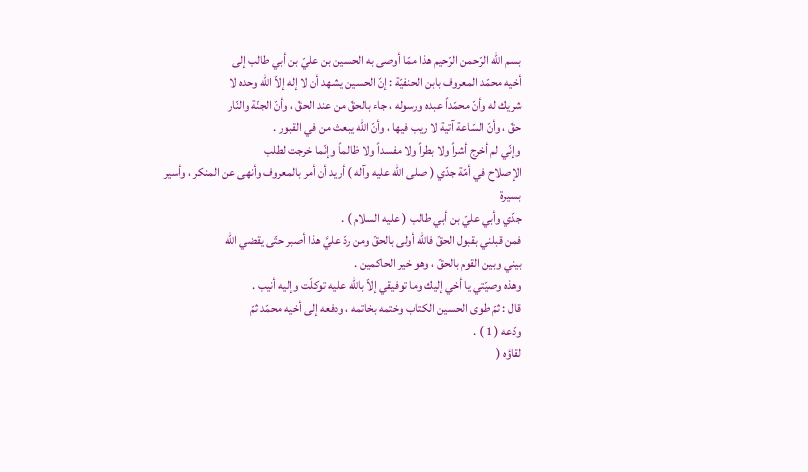بسم الله الرّحمن الرّحيم هذا ممّا أوصى به الحسين بن عليّ بن أبي طالب إلى
أخيه محمّد المعروف بابن الحنفيّة : إنّ الحسين يشهد أن لا إله إلاّ الله وحده لا
شريك له وأنّ محمّداً عبده ورسوله ، جاء بالحقّ من عند الحقّ ، وأنّ الجنّة والنّار
حقّ ، وأنّ السّاعة آتية لا ريب فيها ، وأنّ الله يبعث من في القبور .
وإنّي لم أخرج أشراً ولا بطراً ولا مفسداً ولا ظالماً وإنّما خرجت لطلب
الإصلاح في أمّة جدّي ( صلى الله عليه وآله ) أريد أن أمر بالمعروف وأنهى عن المنكر ، وأسير بسيرة
جدّي وأبي عليّ بن أبي طالب ( عليه السلام ) .
فمن قبلني بقبول الحقّ فاللّه أولى بالحقّ ومن ردّ عليَّ هذا أصبر حتّى يقضي الله
بيني وبين القوم بالحقّ ، وهو خير الحاكمين .
وهذه وصيّتي يا أخي إليك وما توفيقي إلاّ باللّه عليه توكلّت وإليه أنيب .
قال : ثمّ طوى الحسين الكتاب وختمه بخاتمه ، ودفعه إلى أخيه محمّد ثمّ
ودّعه ( 1 ) .
لقاؤه (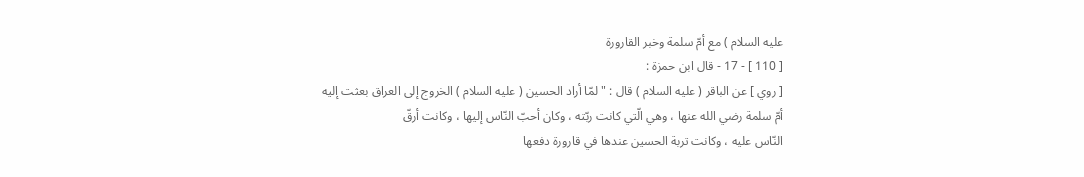عليه السلام ) مع أمّ سلمة وخبر القارورة
[ 110 ] - 17 - قال ابن حمزة :
[ روي ] عن الباقر ( عليه السلام ) قال : " لمّا أراد الحسين ( عليه السلام ) الخروج إلى العراق بعثت إليه
أمّ سلمة رضي الله عنها ، وهي الّتي كانت ربّته ، وكان أحبّ النّاس إليها ، وكانت أرقّ
النّاس عليه ، وكانت تربة الحسين عندها في قارورة دفعها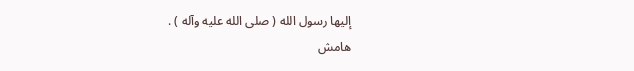إليها رسول الله ( صلى الله عليه وآله ) .
هامش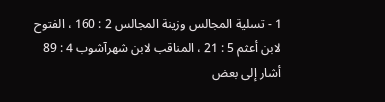1 - تسلية المجالس وزينة المجالس 2 : 160 ، الفتوح لابن أعثم 5 : 21 ، المناقب لابن شهرآشوب 4 : 89
أشار إلى بعض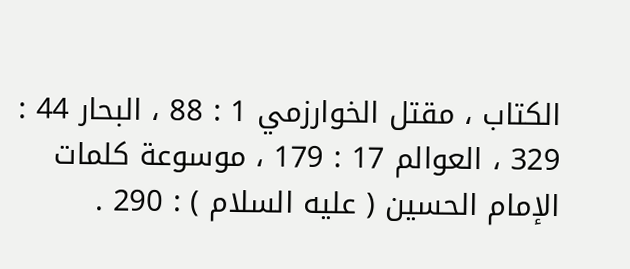الكتاب ، مقتل الخوارزمي 1 : 88 ، البحار 44 : 329 ، العوالم 17 : 179 ، موسوعة كلمات
الإمام الحسين ( عليه السلام ) : 290 .